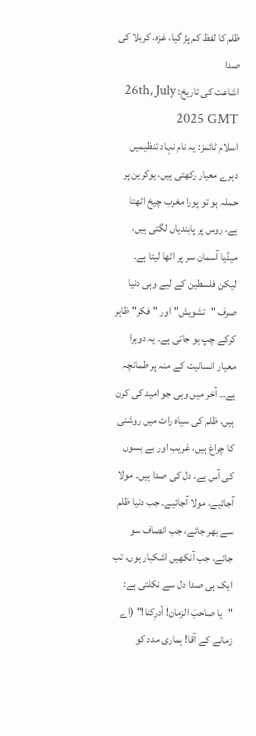ظلم کا لفظ کم پڑ گیا، غزہ، کربلا کی صدا
اشاعت کی تاریخ: 26th, July 2025 GMT
اسلام ٹائمز: یہ نام نہاد تنظیمیں دہرے معیار رکھتی ہیں، یوکرین پر حملہ ہو تو پورا مغرب چیخ اٹھتا ہے، روس پر پابندیاں لگتی ہیں، میڈیا آسمان سر پر اٹھا لیتا ہے۔ لیکن فلسطین کے لیے وہی دنیا صرف "تشویش" اور "فکر" ظاہر کرکے چپ ہو جاتی ہے۔ یہ دوہرا معیار انسانیت کے منہ پر طمانچہ ہے۔۔ آخر میں وہی جو امید کی کرن ہیں، ظلم کی سیاہ رات میں روشنی کا چراغ ہیں، غریب اور بے بسوں کی آس ہے، دل کی صدا ہیں۔ مولا آجائیے، مولا آجائیے۔ جب دنیا ظلم سے بھر جائے، جب انصاف سو جائے، جب آنکھیں اشکبار ہوں، تب ایک ہی صدا دل سے نکلتی ہے: "یا صاحبَ الزمان! أدرِکنا!" (اے زمانے کے آقا! ہماری مدد کو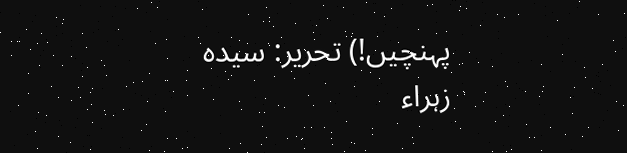پہنچیں!) تحریر: سیدہ زہراء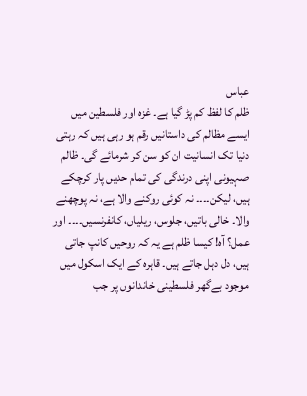عباس
ظلم کا لفظ کم پڑ گیا ہے۔ غزہ اور فلسطین میں ایسے مظالم کی داستانیں رقم ہو رہی ہیں کہ رہتی دنیا تک انسانیت ان کو سن کر شرمائے گی۔ ظالم صہیونی اپنی درندگی کی تمام حدیں پار کرچکے ہیں، لیکن۔۔۔۔ نہ کوئی روکنے والا ہے، نہ پوچھنے والا۔ خالی باتیں، جلوس، ریلیاں، کانفرنسیں۔۔۔۔ اور عمل؟ آہ! کیسا ظلم ہے یہ کہ روحیں کانپ جاتی ہیں، دل دہل جاتے ہیں۔ قاہرہ کے ایک اسکول میں موجود بےگھر فلسطینی خاندانوں پر جب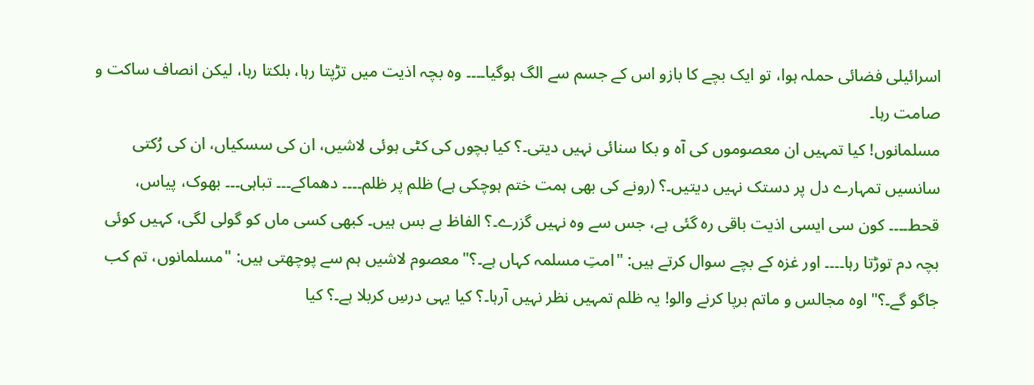اسرائیلی فضائی حملہ ہوا، تو ایک بچے کا بازو اس کے جسم سے الگ ہوگیا۔۔۔۔ وہ بچہ اذیت میں تڑپتا رہا، بلکتا رہا، لیکن انصاف ساکت و صامت رہا۔
مسلمانوں! کیا تمہیں ان معصوموں کی آہ و بکا سنائی نہیں دیتی۔؟ کیا بچوں کی کٹی ہوئی لاشیں، ان کی سسکیاں، ان کی رُکتی سانسیں تمہارے دل پر دستک نہیں دیتیں۔؟ (رونے کی بھی ہمت ختم ہوچکی ہے) ظلم پر ظلم۔۔۔۔ دھماکے۔۔۔ تباہی۔۔۔ بھوک، پیاس، قحط۔۔۔۔ کون سی ایسی اذیت باقی رہ گئی ہے، جس سے وہ نہیں گزرے۔؟ الفاظ بے بس ہیں۔ کبھی کسی ماں کو گولی لگی، کہیں کوئی بچہ دم توڑتا رہا۔۔۔۔ اور غزہ کے بچے سوال کرتے ہیں: "امتِ مسلمہ کہاں ہے۔؟" معصوم لاشیں ہم سے پوچھتی ہیں: "مسلمانوں، تم کب جاگو گے۔؟" اوہ مجالس و ماتم برپا کرنے والو! یہ ظلم تمہیں نظر نہیں آرہا۔؟ کیا یہی درسِ کربلا ہے۔؟ کیا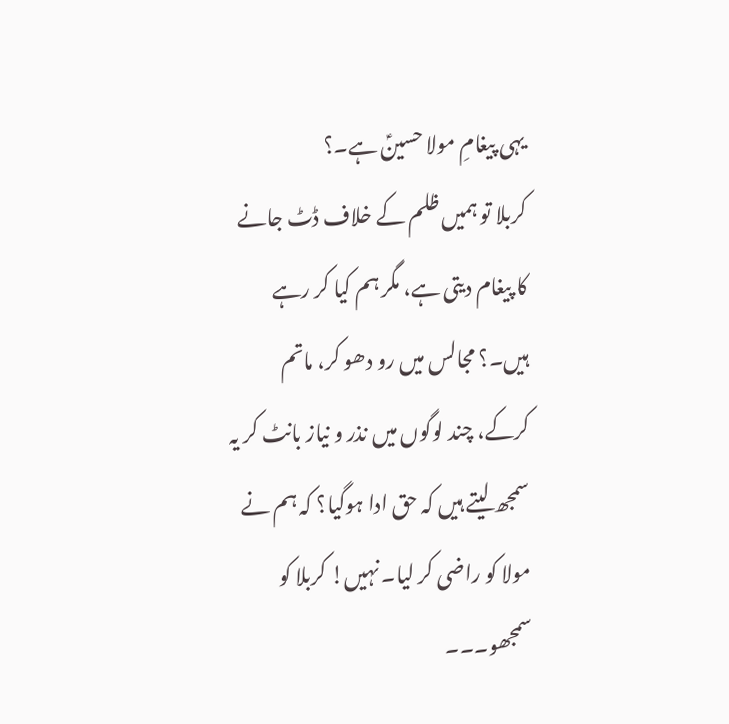یہی پیغامِ مولا حسینؑ ہے۔؟
کربلا تو ہمیں ظلم کے خلاف ڈٹ جانے کا پیغام دیتی ہے، مگر ہم کیا کر رہے ہیں۔؟ مجالس میں رو دھو کر، ماتم کرکے، چند لوگوں میں نذر و نیاز بانٹ کر یہ سمجھ لیتے ہیں کہ حق ادا ہوگیا؟ کہ ہم نے مولا کو راضی کر لیا۔ نہیں! کربلا کو سمجھو۔۔۔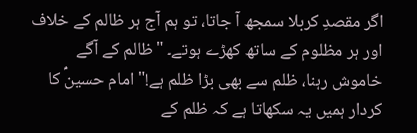اگر مقصدِ کربلا سمجھ آ جاتا، تو ہم آج ہر ظالم کے خلاف اور ہر مظلوم کے ساتھ کھڑے ہوتے۔ "ظالم کے آگے خاموش رہنا، ظلم سے بھی بڑا ظلم ہے!" امام حسینؑ کا کردار ہمیں یہ سکھاتا ہے کہ ظلم کے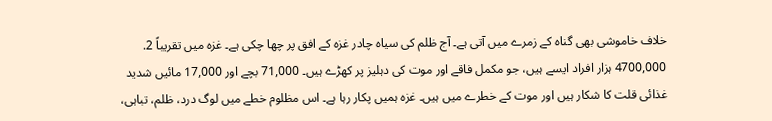خلاف خاموشی بھی گناہ کے زمرے میں آتی ہے۔ آج ظلم کی سیاہ چادر غزہ کے افق پر چھا چکی ہے۔ غزہ میں تقریباً 2.
4700,000 ہزار افراد ایسے ہیں، جو مکمل فاقے اور موت کی دہلیز پر کھڑے ہیں۔ 71,000 بچے اور 17,000 مائیں شدید غذائی قلت کا شکار ہیں اور موت کے خطرے میں ہیں۔ غزہ ہمیں پکار رہا ہے۔ اس مظلوم خطے میں لوگ درد، ظلم، تباہی،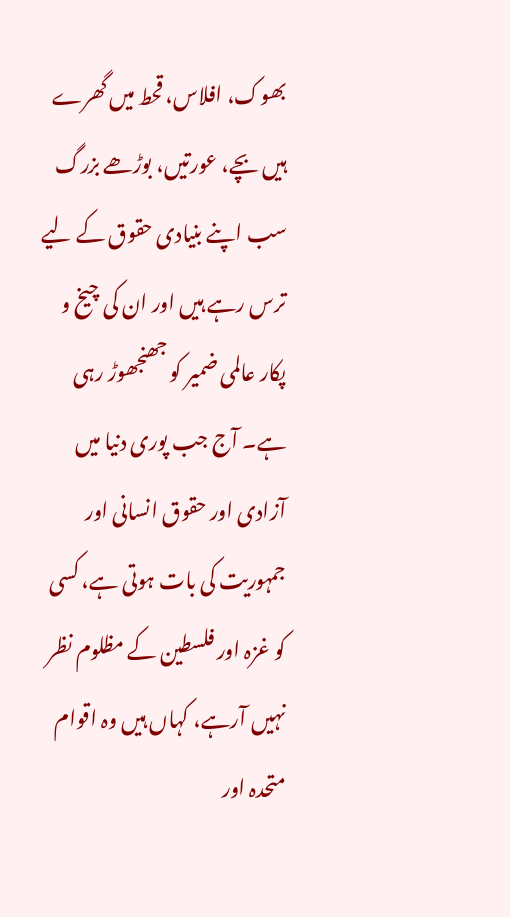بھوک، افلاس، قحط میں گھرے ہیں بچے، عورتیں، بوڑھے بزرگ سب اپنے بنیادی حقوق کے لیے ترس رہے ہیں اور ان کی چیخ و پکار عالمی ضمیر کو جھنجھوڑ رہی ہے۔ آج جب پوری دنیا میں آزادی اور حقوق انسانی اور جمہوریت کی بات ہوتی ہے، کسی کو غزہ اور فلسطین کے مظلوم نظر نہیں آرہے، کہاں ہیں وہ اقوام متحدہ اور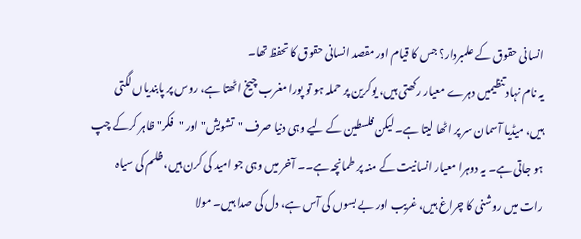انسانی حقوق کے علمبردار؟ جس کا قیام اور مقصد انسانی حقوق کا تحفظ تھا۔
یہ نام نہاد تنظیمیں دہرے معیار رکھتی ہیں، یوکرین پر حملہ ہو تو پورا مغرب چیخ اٹھتا ہے، روس پر پابندیاں لگتی ہیں، میڈیا آسمان سر پر اٹھا لیتا ہے۔ لیکن فلسطین کے لیے وہی دنیا صرف "تشویش" اور "فکر" ظاہر کرکے چپ ہو جاتی ہے۔ یہ دوہرا معیار انسانیت کے منہ پر طمانچہ ہے۔۔ آخر میں وہی جو امید کی کرن ہیں، ظلم کی سیاہ رات میں روشنی کا چراغ ہیں، غریب اور بے بسوں کی آس ہے، دل کی صدا ہیں۔ مولا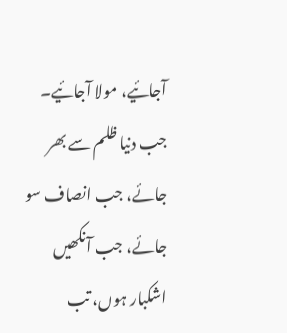آجائیے، مولا آجائیے۔ جب دنیا ظلم سے بھر جائے، جب انصاف سو جائے، جب آنکھیں اشکبار ہوں، تب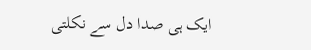ایک ہی صدا دل سے نکلتی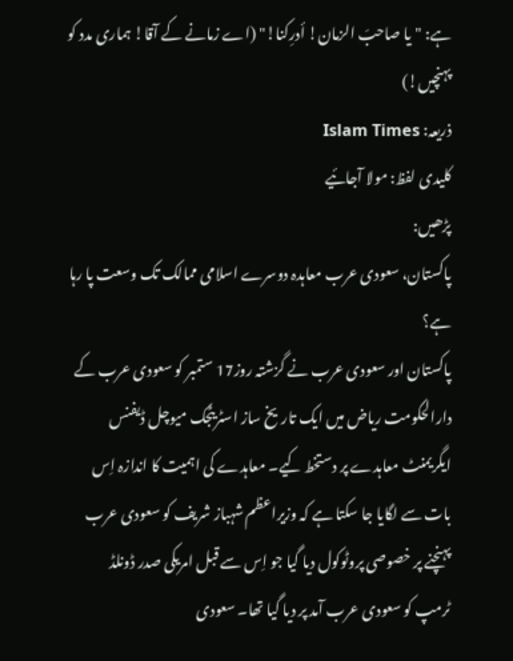ہے: "یا صاحبَ الزمان! أدرِکنا!" (اے زمانے کے آقا! ہماری مدد کو پہنچیں!)
ذریعہ: Islam Times
کلیدی لفظ: مولا آجائیے
پڑھیں:
پاکستان، سعودی عرب معاہدہ دوسرے اسلامی ممالک تک وسعت پا رہا ہے؟
پاکستان اور سعودی عرب نے گزشتہ روز17 ستمبر کو سعودی عرب کے دارالحکومت ریاض میں ایک تاریخ ساز اسٹریٹجک میوچل ڈیفنس ایگریمنٹ معاہدے پر دستخط کیے۔ معاہدے کی اہمیت کا اندازہ اِس بات سے لگایا جا سکتا ہے کہ وزیراعظم شہباز شریف کو سعودی عرب پہنچنے پر خصوصی پروٹوکول دیا گیا جو اِس سے قبل امریکی صدر ڈونلڈ ٹرمپ کو سعودی عرب آمد پر دیا گیا تھا۔ سعودی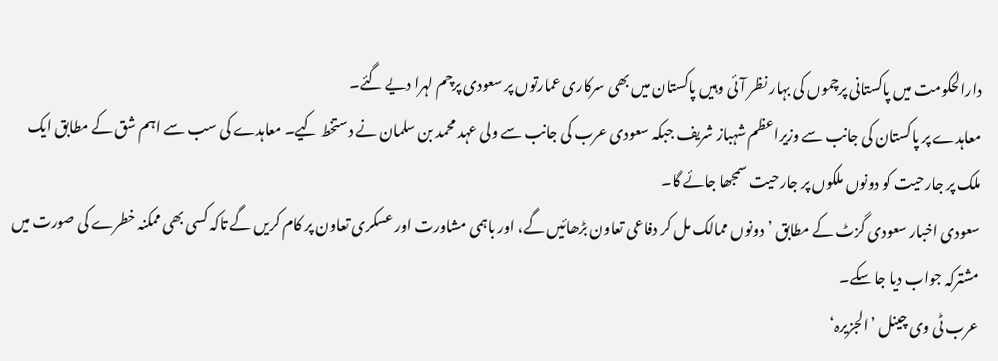دارالحکومت میں پاکستانی پرچموں کی بہار نظر آئی وہیں پاکستان میں بھی سرکاری عمارتوں پر سعودی پرچم لہرا دیے گئے۔
معاہدے پر پاکستان کی جانب سے وزیراعظم شہباز شریف جبکہ سعودی عرب کی جانب سے ولی عہد محمد بن سلمان نے دستخط کیے۔ معاہدے کی سب سے اہم شق کے مطابق ایک ملک پر جارحیت کو دونوں ملکوں پر جارحیت سمجھا جائے گا۔
سعودی اخبار سعودی گزٹ کے مطابق ’دونوں ممالک مل کر دفاعی تعاون بڑھائیں گے، اور باہمی مشاورت اور عسکری تعاون پر کام کریں گے تاکہ کسی بھی ممکنہ خطرے کی صورت میں مشترکہ جواب دیا جا سکے۔
عرب ٹی وی چینل ’الجزیرہ‘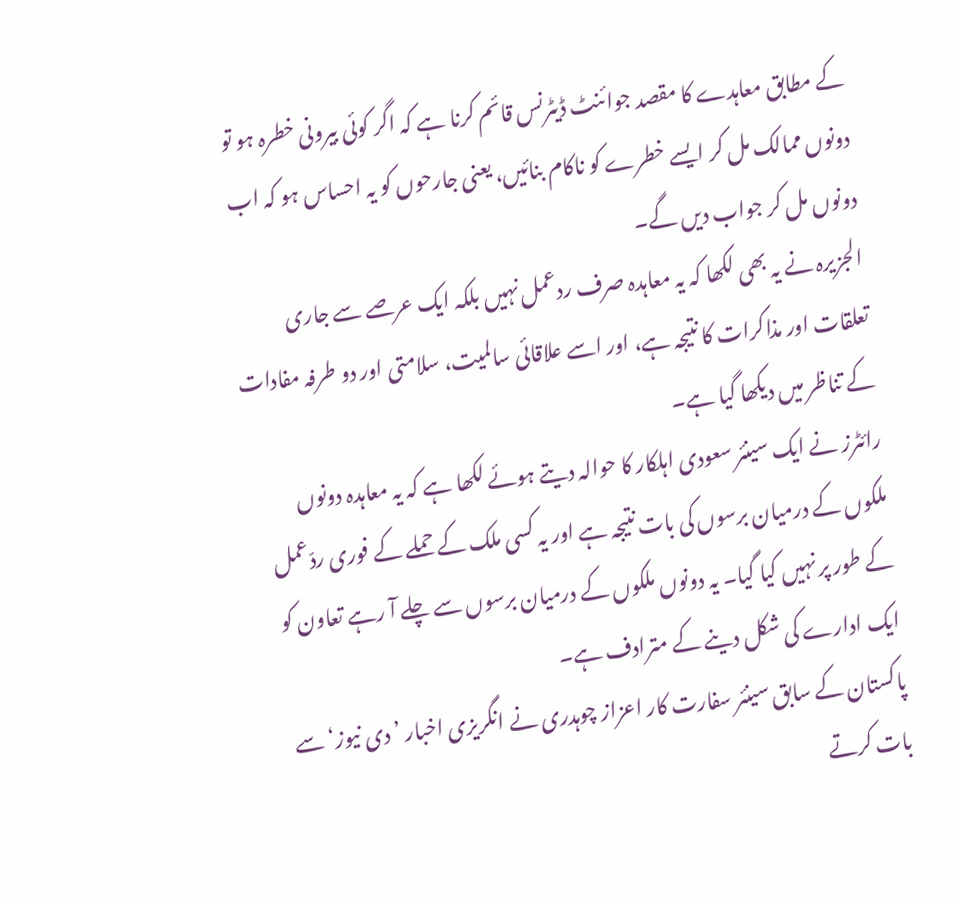کے مطابق معاہدے کا مقصد جوائنٹ ڈیٹرنس قائم کرنا ہے کہ اگر کوئی بیرونی خطرہ ہو تو دونوں ممالک مل کر ایسے خطرے کو ناکام بنائیں، یعنی جارحوں کو یہ احساس ہو کہ اب دونوں مل کر جواب دیں گے۔
الجزیرہ نے یہ بھی لکھا کہ یہ معاہدہ صرف ردعمل نہیں بلکہ ایک عرصے سے جاری تعلقات اور مذاکرات کا نتیجہ ہے، اور اسے علاقائی سالمیت، سلامتی اور دو طرفہ مفادات کے تناظر میں دیکھا گیا ہے۔
رائٹرز نے ایک سینئر سعودی اہلکار کا حوالہ دیتے ہوئے لکھا ہے کہ یہ معاہدہ دونوں ملکوں کے درمیان برسوں کی بات نتیجہ ہے اور یہ کسی ملک کے حملے کے فوری ردّعمل کے طور پر نہیں کیا گیا۔ یہ دونوں ملکوں کے درمیان برسوں سے چلے آ رہے تعاون کو ایک ادارے کی شکل دینے کے مترادف ہے۔
پاکستان کے سابق سینئر سفارت کار اعزاز چوہدری نے انگریزی اخبار ’دی نیوز‘ سے بات کرتے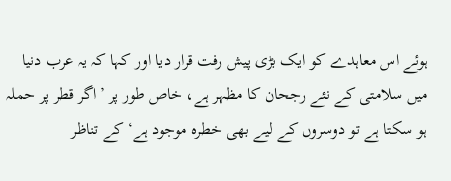ہوئے اس معاہدے کو ایک بڑی پیش رفت قرار دیا اور کہا کہ یہ عرب دنیا میں سلامتی کے نئے رجحان کا مظہر ہے، خاص طور پر ’اگر قطر پر حملہ ہو سکتا ہے تو دوسروں کے لیے بھی خطرہ موجود ہے‘ کے تناظر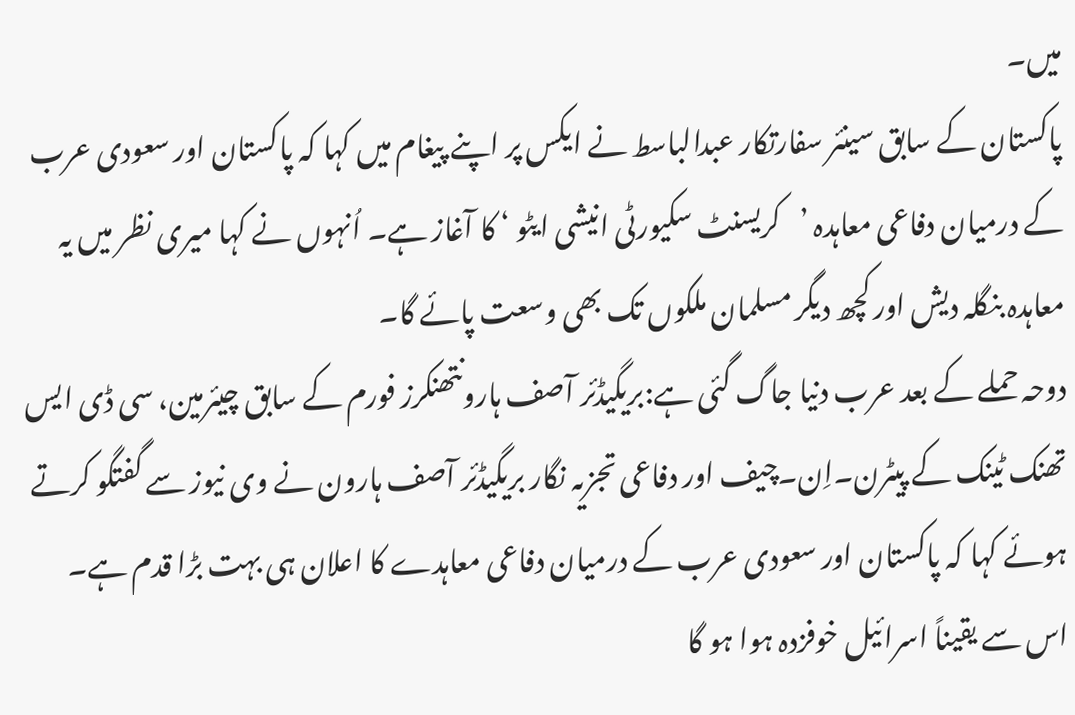میں۔
پاکستان کے سابق سینئر سفارتکار عبدالباسط نے ایکس پر اپنے پیغام میں کہا کہ پاکستان اور سعودی عرب کے درمیان دفاعی معاہدہ ’کریسنٹ سکیورٹی انیشی ایٹو ‘ کا آغاز ہے۔ اُنہوں نے کہا میری نظر میں یہ معاہدہ بنگلہ دیش اور کچھ دیگر مسلمان ملکوں تک بھی وسعت پائے گا۔
دوحہ حملے کے بعد عرب دنیا جاگ گئی ہے:بریگیڈئر آصف ہارونتھنکرز فورم کے سابق چیئرمین، سی ڈی ایس تھنک ٹینک کے پیٹرن۔اِن۔چیف اور دفاعی تجزیہ نگار بریگیڈئر آصف ہارون نے وی نیوز سے گفتگو کرتے ہوئے کہا کہ پاکستان اور سعودی عرب کے درمیان دفاعی معاہدے کا اعلان ہی بہت بڑا قدم ہے۔ اس سے یقیناً اسرائیل خوفزدہ ہوا ہو گا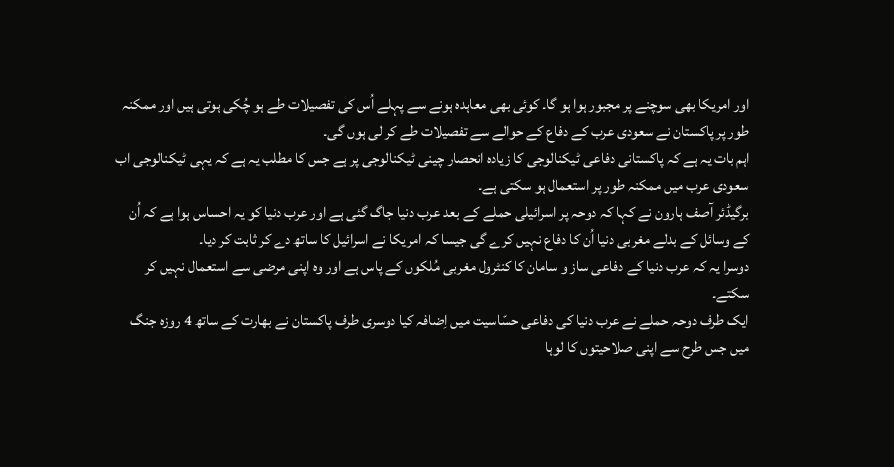اور امریکا بھی سوچنے پر مجبور ہوا ہو گا۔ کوئی بھی معاہدہ ہونے سے پہلے اُس کی تفصیلات طے ہو چُکی ہوتی ہیں اور ممکنہ طور پر پاکستان نے سعودی عرب کے دفاع کے حوالے سے تفصیلات طے کر لی ہوں گی۔
اہم بات یہ ہے کہ پاکستانی دفاعی ٹیکنالوجی کا زیادہ انحصار چینی ٹیکنالوجی پر ہے جس کا مطلب یہ ہے کہ یہی ٹیکنالوجی اب سعودی عرب میں ممکنہ طور پر استعمال ہو سکتی ہے۔
برگیڈئر آصف ہارون نے کہا کہ دوحہ پر اسرائیلی حملے کے بعد عرب دنیا جاگ گئی ہے اور عرب دنیا کو یہ احساس ہوا ہے کہ اُن کے وسائل کے بدلے مغربی دنیا اُن کا دفاع نہیں کرے گی جیسا کہ امریکا نے اسرائیل کا ساتھ دے کر ثابت کر دیا۔
دوسرا یہ کہ عرب دنیا کے دفاعی ساز و سامان کا کنٹرول مغربی مُلکوں کے پاس ہے اور وہ اپنی مرضی سے استعمال نہیں کر سکتے۔
ایک طرف دوحہ حملے نے عرب دنیا کی دفاعی حسّاسیت میں اِضافہ کیا دوسری طرف پاکستان نے بھارت کے ساتھ 4 روزہ جنگ میں جس طرح سے اپنی صلاحیتوں کا لوہا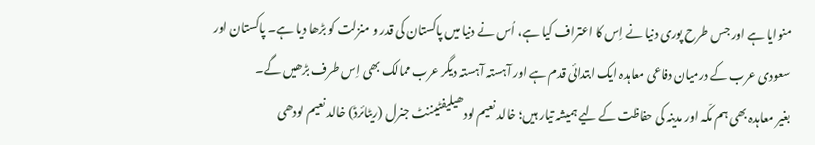منوایا ہے اور جس طرح پوری دنیا نے اِس کا اعتراف کیا ہے، اُس نے دنیا میں پاکستان کی قدر و منزلت کو بڑھا دیا ہے۔ پاکستان اور سعودی عرب کے درمیان دفاعی معاہدہ ایک ابتدائی قدم ہے اور آہستہ آہستہ دیگر عرب ممالک بھی اِس طرف بڑھیں گے۔
بغیر معاہدہ بھی ہم مکّہ اور مدینہ کی حفاظت کے لیے ہمیشہ تیار ہیں؛ خالد نعیم لودھیلیفٹیننٹ جنرل (ریٹائرڈ) خالد نعیم لودھی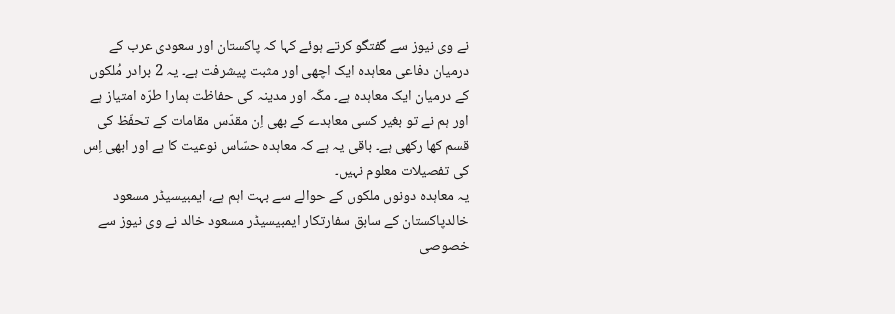نے وی نیوز سے گفتگو کرتے ہوئے کہا کہ پاکستان اور سعودی عرب کے درمیان دفاعی معاہدہ ایک اچھی اور مثبت پیشرفت ہے۔ یہ 2 برادر مُلکوں کے درمیان ایک معاہدہ ہے۔ مکّہ اور مدینہ کی حفاظت ہمارا طرّہ امتیاز ہے اور ہم نے تو بغیر کسی معاہدے کے بھی اِن مقدّس مقامات کے تحفّظ کی قسم کھا رکھی ہے۔ باقی یہ ہے کہ معاہدہ حسّاس نوعیت کا ہے اور ابھی اِس کی تفصیلات معلوم نہیں۔
یہ معاہدہ دونوں ملکوں کے حوالے سے بہت اہم ہے، ایمبیسیڈر مسعود خالدپاکستان کے سابق سفارتکار ایمبیسیڈر مسعود خالد نے وی نیوز سے خصوصی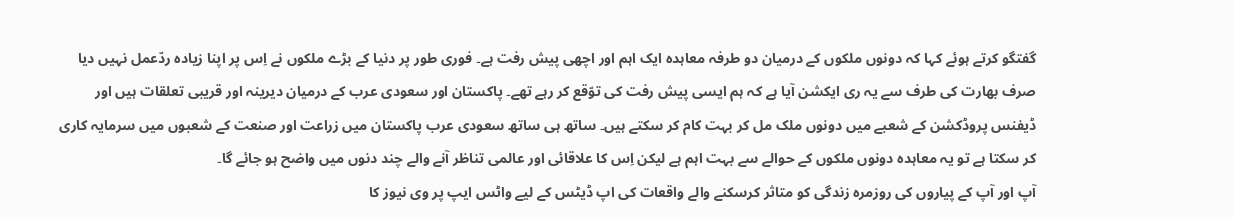گفتگو کرتے ہوئے کہا کہ دونوں ملکوں کے درمیان دو طرفہ معاہدہ ایک اہم اور اچھی پیش رفت ہے۔ فوری طور پر دنیا کے بڑے ملکوں نے اِس پر اپنا زیادہ ردّعمل نہیں دیا صرف بھارت کی طرف سے یہ ری ایکشن آیا ہے کہ ہم ایسی پیش رفت کی توّقع کر رہے تھے۔ پاکستان اور سعودی عرب کے درمیان دیرینہ اور قریبی تعلقات ہیں اور ڈیفنس پروڈکشن کے شعبے میں دونوں ملک مل کر بہت کام کر سکتے ہیں۔ ساتھ ہی ساتھ سعودی عرب پاکستان میں زراعت اور صنعت کے شعبوں میں سرمایہ کاری کر سکتا ہے تو یہ معاہدہ دونوں ملکوں کے حوالے سے بہت اہم ہے لیکن اِس کا علاقائی اور عالمی تناظر آنے والے چند دنوں میں واضح ہو جائے گا۔
آپ اور آپ کے پیاروں کی روزمرہ زندگی کو متاثر کرسکنے والے واقعات کی اپ ڈیٹس کے لیے واٹس ایپ پر وی نیوز کا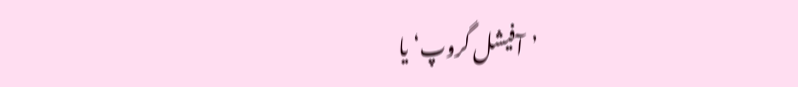’آفیشل گروپ‘ یا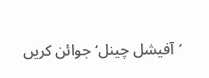’آفیشل چینل‘ جوائن کریں